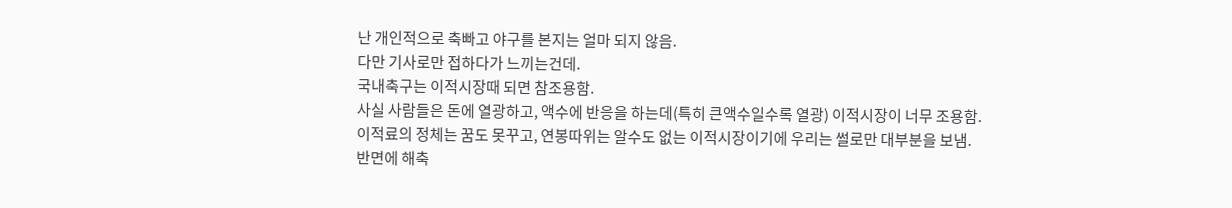난 개인적으로 축빠고 야구를 본지는 얼마 되지 않음.
다만 기사로만 접하다가 느끼는건데.
국내축구는 이적시장때 되면 참조용함.
사실 사람들은 돈에 열광하고, 액수에 반응을 하는데(특히 큰액수일수록 열광) 이적시장이 너무 조용함.
이적료의 정체는 꿈도 못꾸고, 연봉따위는 알수도 없는 이적시장이기에 우리는 썰로만 대부분을 보냄.
반면에 해축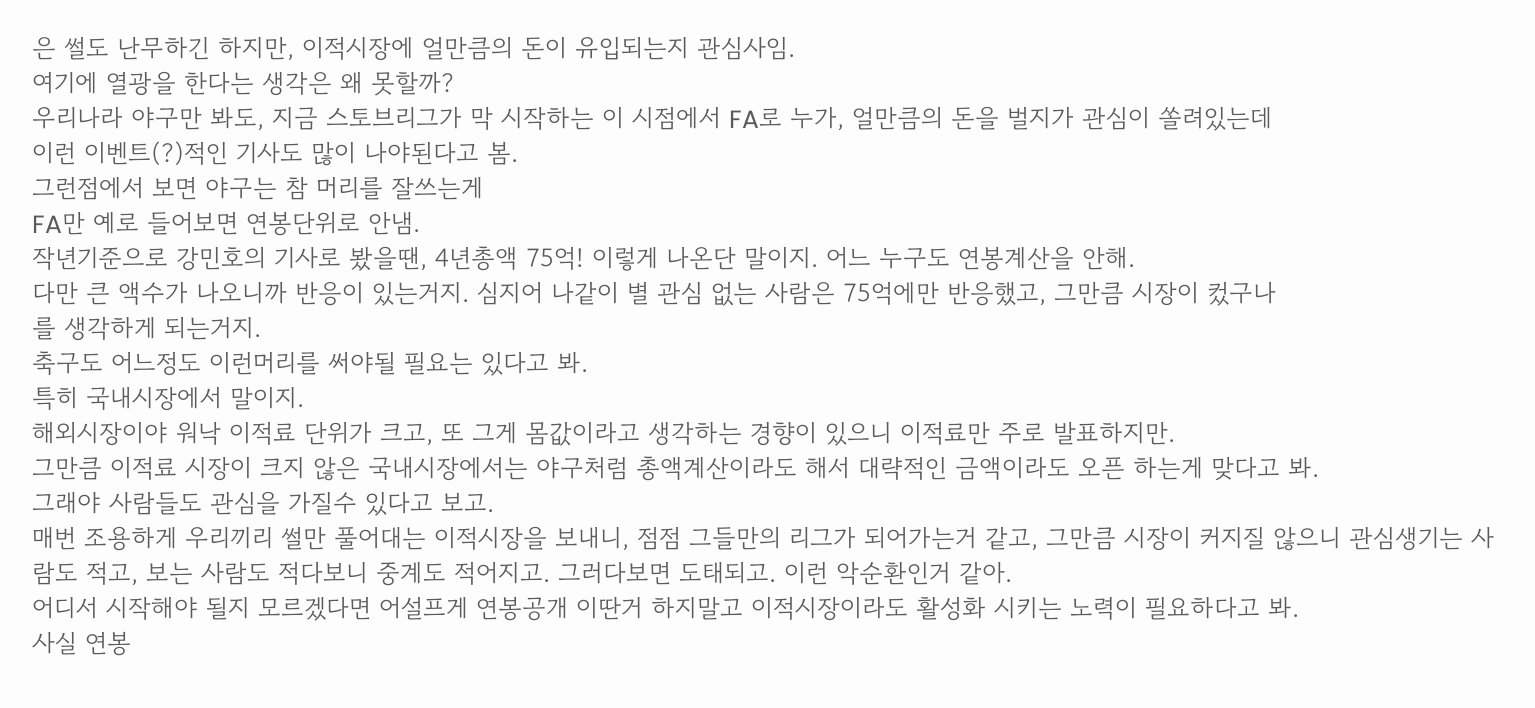은 썰도 난무하긴 하지만, 이적시장에 얼만큼의 돈이 유입되는지 관심사임.
여기에 열광을 한다는 생각은 왜 못할까?
우리나라 야구만 봐도, 지금 스토브리그가 막 시작하는 이 시점에서 FA로 누가, 얼만큼의 돈을 벌지가 관심이 쏠려있는데
이런 이벤트(?)적인 기사도 많이 나야된다고 봄.
그런점에서 보면 야구는 참 머리를 잘쓰는게
FA만 예로 들어보면 연봉단위로 안냄.
작년기준으로 강민호의 기사로 봤을땐, 4년총액 75억! 이렇게 나온단 말이지. 어느 누구도 연봉계산을 안해.
다만 큰 액수가 나오니까 반응이 있는거지. 심지어 나같이 별 관심 없는 사람은 75억에만 반응했고, 그만큼 시장이 컸구나
를 생각하게 되는거지.
축구도 어느정도 이런머리를 써야될 필요는 있다고 봐.
특히 국내시장에서 말이지.
해외시장이야 워낙 이적료 단위가 크고, 또 그게 몸값이라고 생각하는 경향이 있으니 이적료만 주로 발표하지만.
그만큼 이적료 시장이 크지 않은 국내시장에서는 야구처럼 총액계산이라도 해서 대략적인 금액이라도 오픈 하는게 맞다고 봐.
그래야 사람들도 관심을 가질수 있다고 보고.
매번 조용하게 우리끼리 썰만 풀어대는 이적시장을 보내니, 점점 그들만의 리그가 되어가는거 같고, 그만큼 시장이 커지질 않으니 관심생기는 사람도 적고, 보는 사람도 적다보니 중계도 적어지고. 그러다보면 도태되고. 이런 악순환인거 같아.
어디서 시작해야 될지 모르겠다면 어설프게 연봉공개 이딴거 하지말고 이적시장이라도 활성화 시키는 노력이 필요하다고 봐.
사실 연봉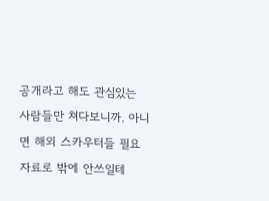공개라고 해도 관심있는 사람들만 쳐다보니까. 아니면 해외 스카우터들 필요자료로 밖에 안쓰일테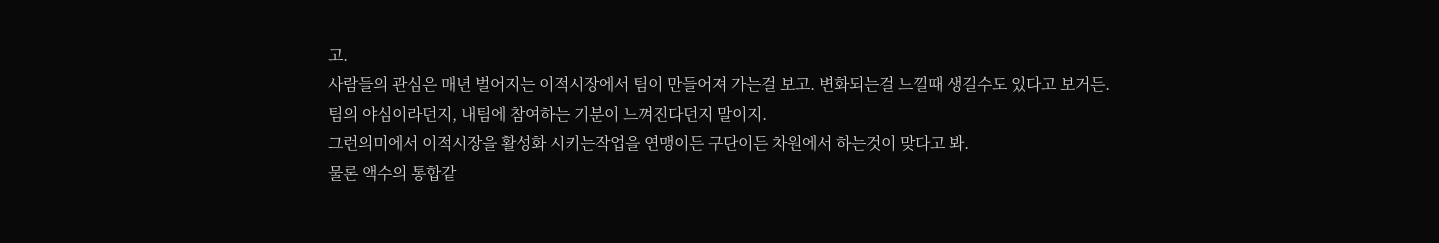고.
사람들의 관심은 매년 벌어지는 이적시장에서 팀이 만들어져 가는걸 보고. 변화되는걸 느낄때 생길수도 있다고 보거든.
팀의 야심이라던지, 내팀에 참여하는 기분이 느껴진다던지 말이지.
그런의미에서 이적시장을 활성화 시키는작업을 연맹이든 구단이든 차원에서 하는것이 맞다고 봐.
물론 액수의 통합같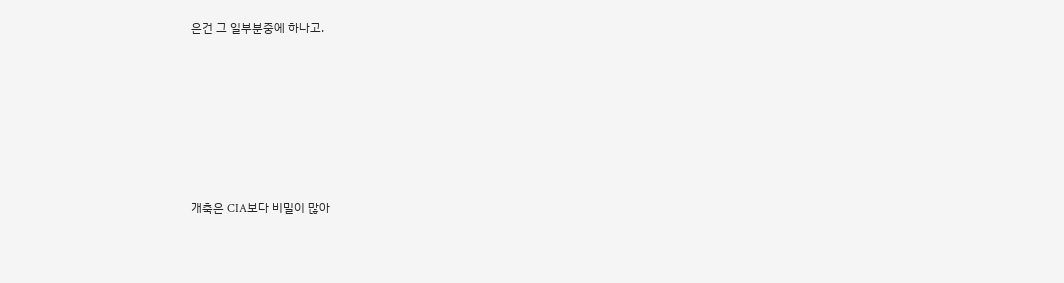은건 그 일부분중에 하나고.









개축은 CIA보다 비밀이 많아